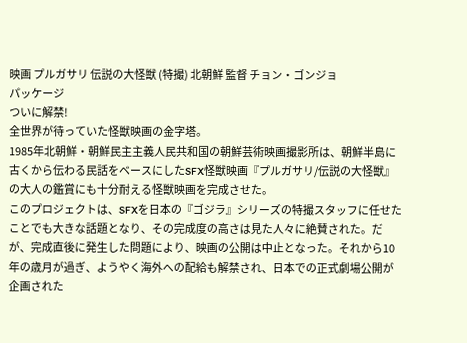映画 プルガサリ 伝説の大怪獣 (特撮) 北朝鮮 監督 チョン・ゴンジョ
パッケージ
ついに解禁!
全世界が待っていた怪獣映画の金字塔。
1985年北朝鮮・朝鮮民主主義人民共和国の朝鮮芸術映画撮影所は、朝鮮半島に古くから伝わる民話をベースにしたSFX怪獣映画『プルガサリ/伝説の大怪獣』の大人の鑑賞にも十分耐える怪獣映画を完成させた。
このプロジェクトは、SFXを日本の『ゴジラ』シリーズの特撮スタッフに任せたことでも大きな話題となり、その完成度の高さは見た人々に絶賛された。だが、完成直後に発生した問題により、映画の公開は中止となった。それから10年の歳月が過ぎ、ようやく海外への配給も解禁され、日本での正式劇場公開が企画された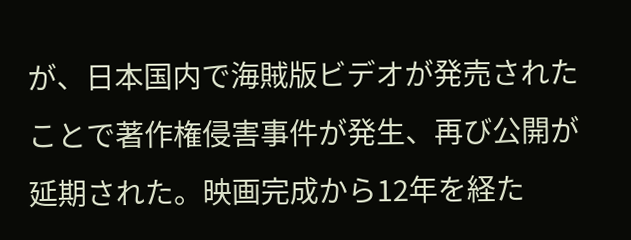が、日本国内で海賊版ビデオが発売されたことで著作権侵害事件が発生、再び公開が延期された。映画完成から12年を経た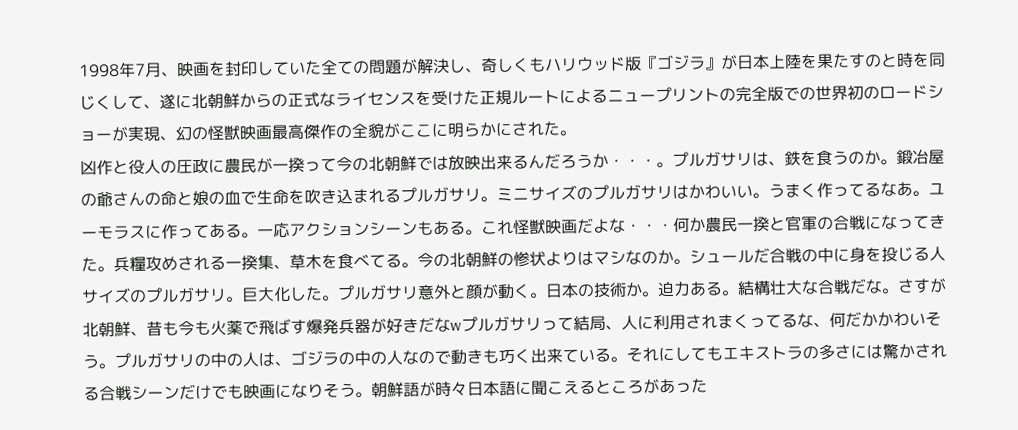1998年7月、映画を封印していた全ての問題が解決し、奇しくもハリウッド版『ゴジラ』が日本上陸を果たすのと時を同じくして、遂に北朝鮮からの正式なライセンスを受けた正規ルートによるニュープリントの完全版での世界初のロードショーが実現、幻の怪獣映画最高傑作の全貌がここに明らかにされた。
凶作と役人の圧政に農民が一揆って今の北朝鮮では放映出来るんだろうか・・・。プルガサリは、鉄を食うのか。鍛冶屋の爺さんの命と娘の血で生命を吹き込まれるプルガサリ。ミニサイズのプルガサリはかわいい。うまく作ってるなあ。ユーモラスに作ってある。一応アクションシーンもある。これ怪獣映画だよな・・・何か農民一揆と官軍の合戦になってきた。兵糧攻めされる一揆集、草木を食べてる。今の北朝鮮の惨状よりはマシなのか。シュールだ合戦の中に身を投じる人サイズのプルガサリ。巨大化した。プルガサリ意外と顔が動く。日本の技術か。迫力ある。結構壮大な合戦だな。さすが北朝鮮、昔も今も火薬で飛ばす爆発兵器が好きだなwプルガサリって結局、人に利用されまくってるな、何だかかわいそう。プルガサリの中の人は、ゴジラの中の人なので動きも巧く出来ている。それにしてもエキストラの多さには驚かされる合戦シーンだけでも映画になりそう。朝鮮語が時々日本語に聞こえるところがあった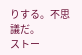りする。不思議だ。
ストー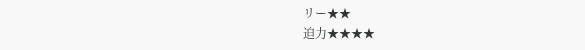リー★★
迫力★★★★